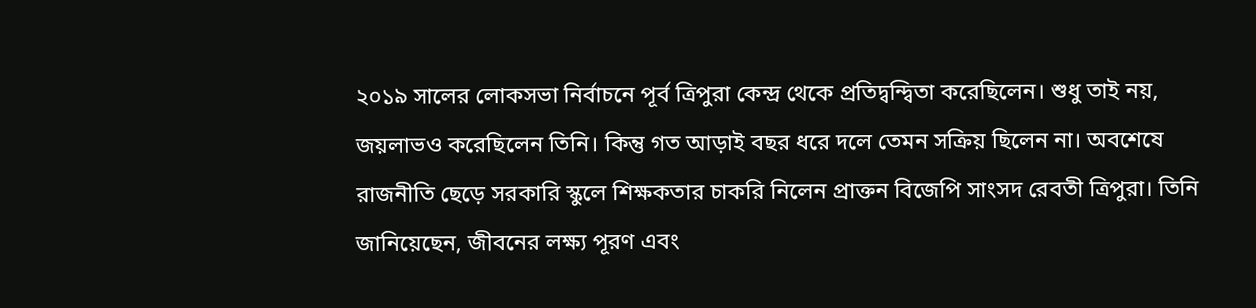২০১৯ সালের লোকসভা নির্বাচনে পূর্ব ত্রিপুরা কেন্দ্র থেকে প্রতিদ্বন্দ্বিতা করেছিলেন। শুধু তাই নয়, জয়লাভও করেছিলেন তিনি। কিন্তু গত আড়াই বছর ধরে দলে তেমন সক্রিয় ছিলেন না। অবশেষে রাজনীতি ছেড়ে সরকারি স্কুলে শিক্ষকতার চাকরি নিলেন প্রাক্তন বিজেপি সাংসদ রেবতী ত্রিপুরা। তিনি জানিয়েছেন, জীবনের লক্ষ্য পূরণ এবং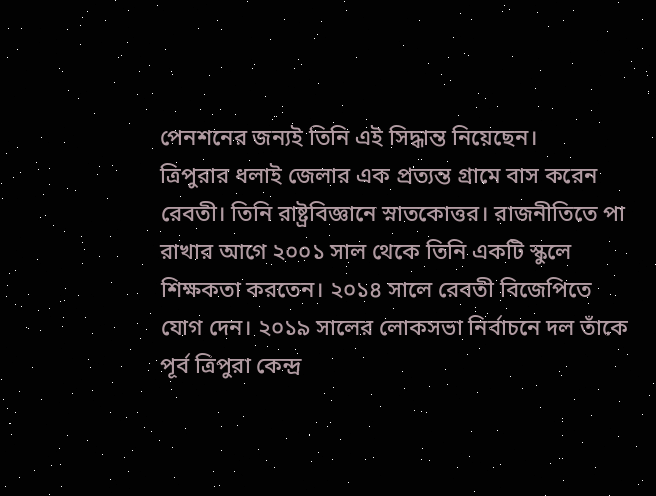পেনশনের জন্যই তিনি এই সিদ্ধান্ত নিয়েছেন।
ত্রিপুরার ধলাই জেলার এক প্রত্যন্ত গ্রামে বাস করেন রেবতী। তিনি রাষ্ট্রবিজ্ঞানে স্নাতকোত্তর। রাজনীতিতে পা রাখার আগে ২০০১ সাল থেকে তিনি একটি স্কুলে শিক্ষকতা করতেন। ২০১৪ সালে রেবতী বিজেপিতে যোগ দেন। ২০১৯ সালের লোকসভা নির্বাচনে দল তাঁকে পূর্ব ত্রিপুরা কেন্দ্র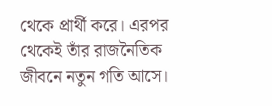থেকে প্রার্থী করে। এরপর থেকেই তাঁর রাজনৈতিক জীবনে নতুন গতি আসে।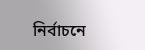নির্বাচনে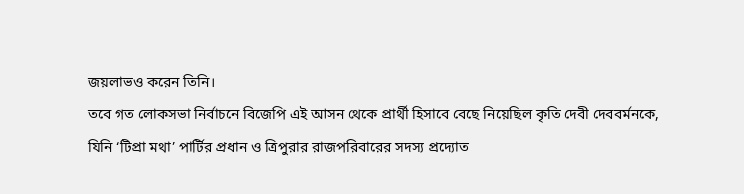জয়লাভও করেন তিনি।
তবে গত লোকসভা নির্বাচনে বিজেপি এই আসন থেকে প্রার্থী হিসাবে বেছে নিয়েছিল কৃতি দেবী দেববর্মনকে, যিনি ‘টিপ্রা মথা’ পার্টির প্রধান ও ত্রিপুরার রাজপরিবারের সদস্য প্রদ্যোত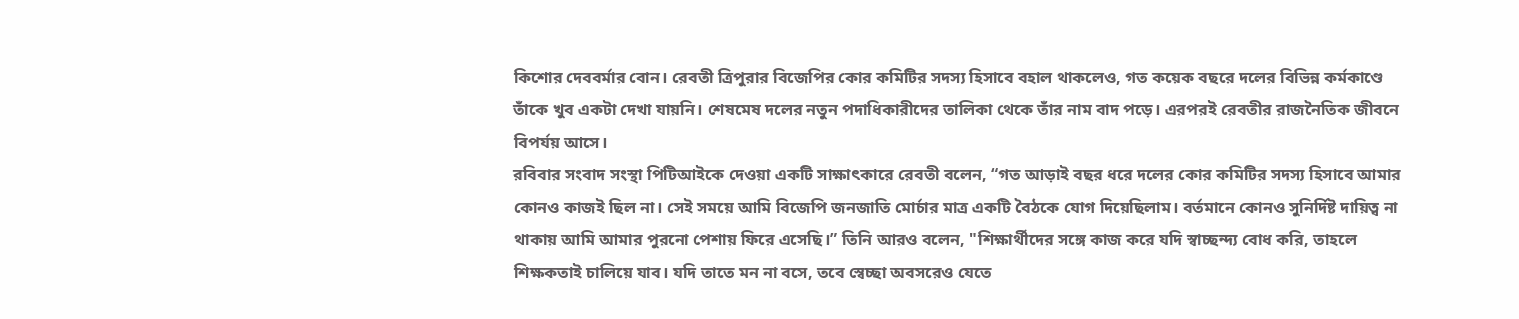কিশোর দেববর্মার বোন। রেবতী ত্রিপুরার বিজেপির কোর কমিটির সদস্য হিসাবে বহাল থাকলেও, গত কয়েক বছরে দলের বিভিন্ন কর্মকাণ্ডে তাঁকে খুব একটা দেখা যায়নি। শেষমেষ দলের নতুন পদাধিকারীদের তালিকা থেকে তাঁর নাম বাদ পড়ে। এরপরই রেবতীর রাজনৈতিক জীবনে বিপর্যয় আসে।
রবিবার সংবাদ সংস্থা পিটিআইকে দেওয়া একটি সাক্ষাৎকারে রেবতী বলেন, “গত আড়াই বছর ধরে দলের কোর কমিটির সদস্য হিসাবে আমার কোনও কাজই ছিল না। সেই সময়ে আমি বিজেপি জনজাতি মোর্চার মাত্র একটি বৈঠকে যোগ দিয়েছিলাম। বর্তমানে কোনও সুনির্দিষ্ট দায়িত্ব না থাকায় আমি আমার পুরনো পেশায় ফিরে এসেছি।” তিনি আরও বলেন, "শিক্ষার্থীদের সঙ্গে কাজ করে যদি স্বাচ্ছন্দ্য বোধ করি, তাহলে শিক্ষকতাই চালিয়ে যাব। যদি তাতে মন না বসে, তবে স্বেচ্ছা অবসরেও যেতে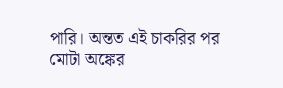পারি। অন্তত এই চাকরির পর মোটা অঙ্কের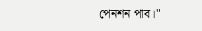পেনশন পাব।"